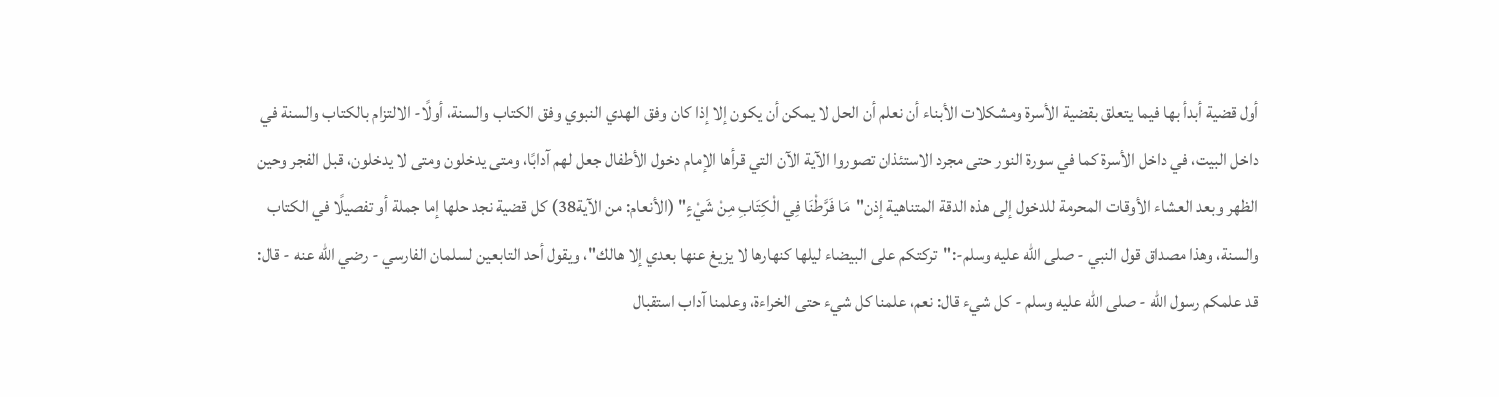أول قضية أبدأ بها فيما يتعلق بقضية الأسرة ومشكلات الأبناء أن نعلم أن الحل لا يمكن أن يكون إلا إذا كان وفق الهدي النبوي وفق الكتاب والسنة، أولًا- الالتزام بالكتاب والسنة في داخل البيت، في داخل الأسرة كما في سورة النور حتى مجرد الاستئذان تصوروا الآية الآن التي قرأها الإمام دخول الأطفال جعل لهم آدابًا، ومتى يدخلون ومتى لا يدخلون، قبل الفجر وحين الظهر وبعد العشاء الأوقات المحرمة للدخول إلى هذه الدقة المتناهية إذن"مَا فَرَّطْنَا فِي الْكِتَابِ مِنْ شَيْءٍ" (الأنعام: من الآية38) كل قضية نجد حلها إما جملة أو تفصيلًا في الكتاب والسنة، وهذا مصداق قول النبي - صلى الله عليه وسلم-:"تركتكم على البيضاء ليلها كنهارها لا يزيغ عنها بعدي إلا هالك"، ويقول أحد التابعين لسلمان الفارسي - رضي الله عنه - قال: قد علمكم رسول الله - صلى الله عليه وسلم - كل شيء قال: نعم، علمنا كل شيء حتى الخراءة، وعلمنا آداب استقبال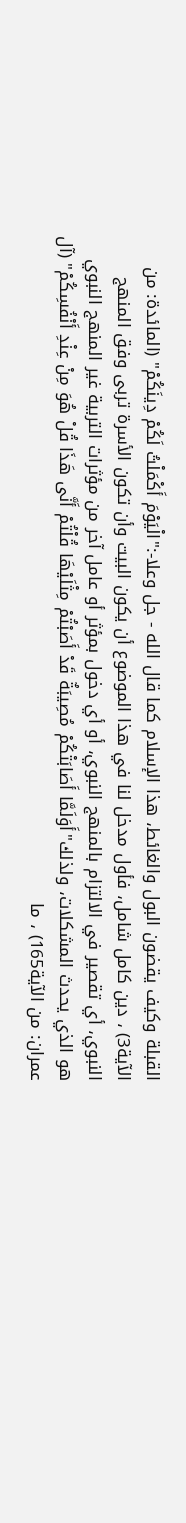القبلة وكيف يقضون البول والغائط، هذا الإسلام كما قال الله - جل وعلا-:"الْيَوْمَ أَكْمَلْتُ لَكُمْ دِينَكُمْ" (المائدة: من الآية3) ، دين كامل شامل، فأول مدخل لنا في هذا الموضوع أن يكون البيت وأن تكون الأسرة تربى وفق المنهج النبوي، أي تقصير في الالتزام بالمنهج النبوي، أو أي دخول بمؤثر أو عامل آخر من مؤثرات التربية غير المنهج النبوي هو الذي يحدث المشكلات، ولذلك"أَوَلَمَّا أَصَابَتْكُمْ مُصِيبَةٌ قَدْ أَصَبْتُمْ مِثْلَيْهَا قُلْتُمْ أَنَّى هَذَا قُلْ هُوَ مِنْ عِنْدِ أَنْفُسِكُمْ" (آل عمران: من الآية165) ، ما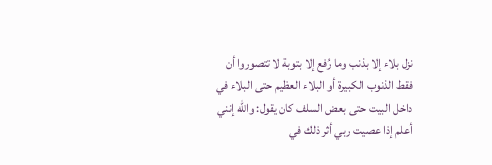نزل بلاء إلا بذنب وما رُفع إلا بتوبة لا تتصوروا أن فقط الذنوب الكبيرة أو البلاء العظيم حتى البلاء في داخل البيت حتى بعض السلف كان يقول: والله إنني أعلم إذا عصيت ربي أثر ذلك في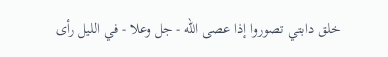خلق دابتي تصوروا إذا عصى الله - جل وعلا - في الليل رأى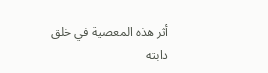أثر هذه المعصية في خلق دابته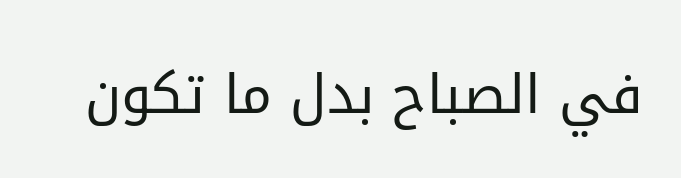في الصباح بدل ما تكون